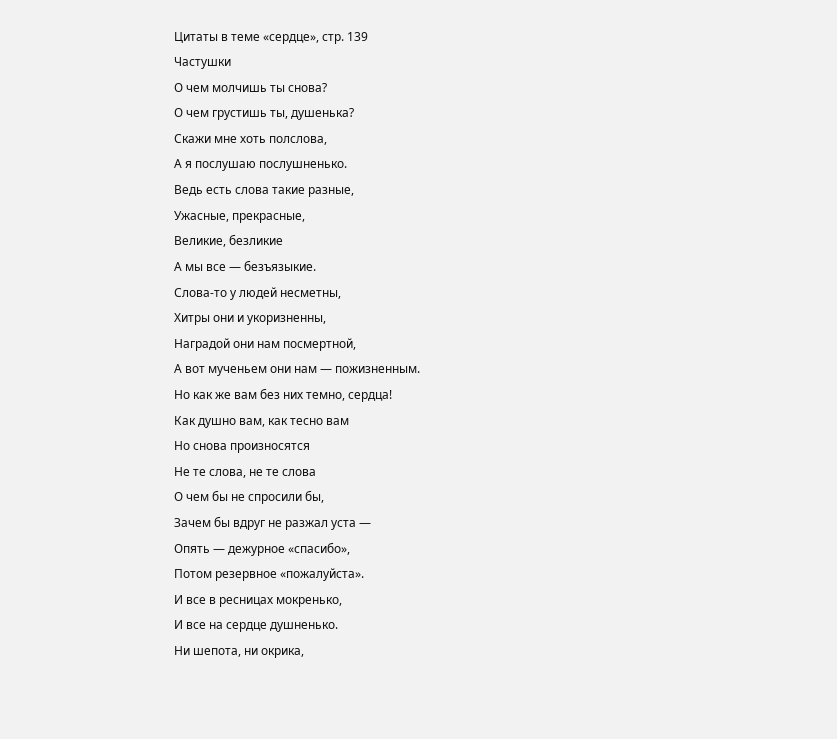Цитаты в теме «сердце», стр. 139
Частушки
О чем молчишь ты снова?
О чем грустишь ты, душенька?
Скажи мне хоть полслова,
А я послушаю послушненько.
Ведь есть слова такие разные,
Ужасные, прекрасные,
Великие, безликие
А мы все — безъязыкие.
Слова-то у людей несметны,
Хитры они и укоризненны,
Наградой они нам посмертной,
А вот мученьем они нам — пожизненным.
Но как же вам без них темно, сердца!
Как душно вам, как тесно вам
Но снова произносятся
Не те слова, не те слова
О чем бы не спросили бы,
Зачем бы вдруг не разжал уста —
Опять — дежурное «спасибо»,
Потом резервное «пожалуйста».
И все в ресницах мокренько,
И все на сердце душненько.
Ни шепота, ни окрика,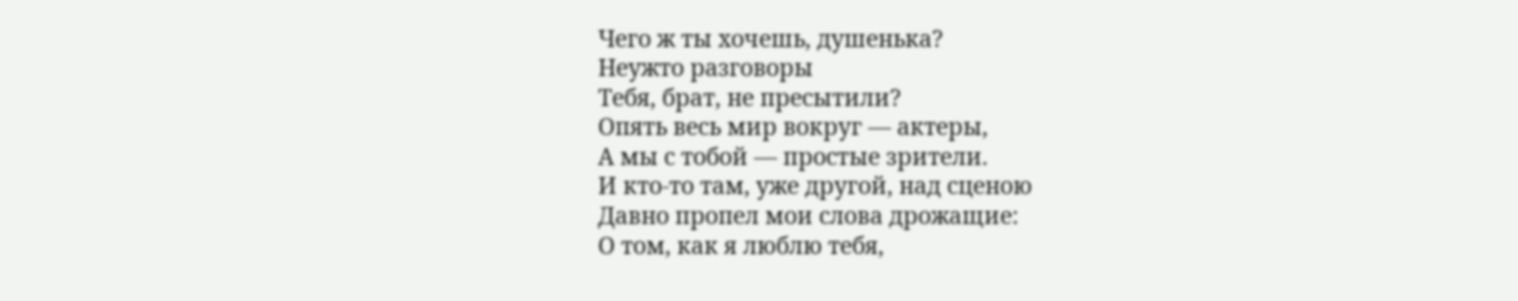Чего ж ты хочешь, душенька?
Неужто разговоры
Тебя, брат, не пресытили?
Опять весь мир вокруг — актеры,
А мы с тобой — простые зрители.
И кто-то там, уже другой, над сценою
Давно пропел мои слова дрожащие:
О том, как я люблю тебя,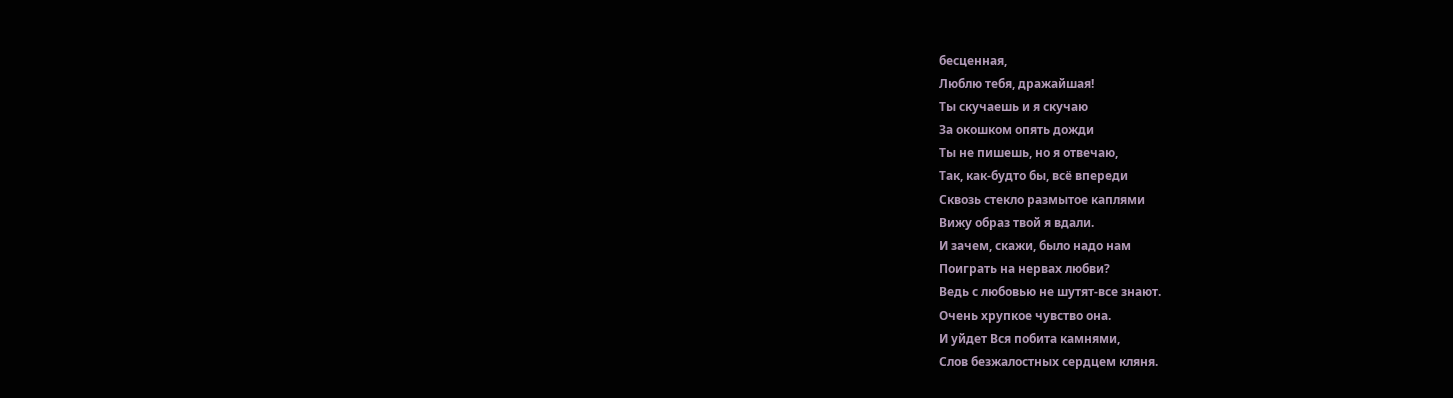бесценная,
Люблю тебя, дражайшая!
Ты скучаешь и я скучаю
За окошком опять дожди
Ты не пишешь, но я отвечаю,
Так, как-будто бы, всё впереди
Сквозь стекло размытое каплями
Вижу образ твой я вдали.
И зачем, скажи, было надо нам
Поиграть на нервах любви?
Ведь с любовью не шутят-все знают.
Очень хрупкое чувство она.
И уйдет Вся побита камнями,
Слов безжалостных сердцем кляня.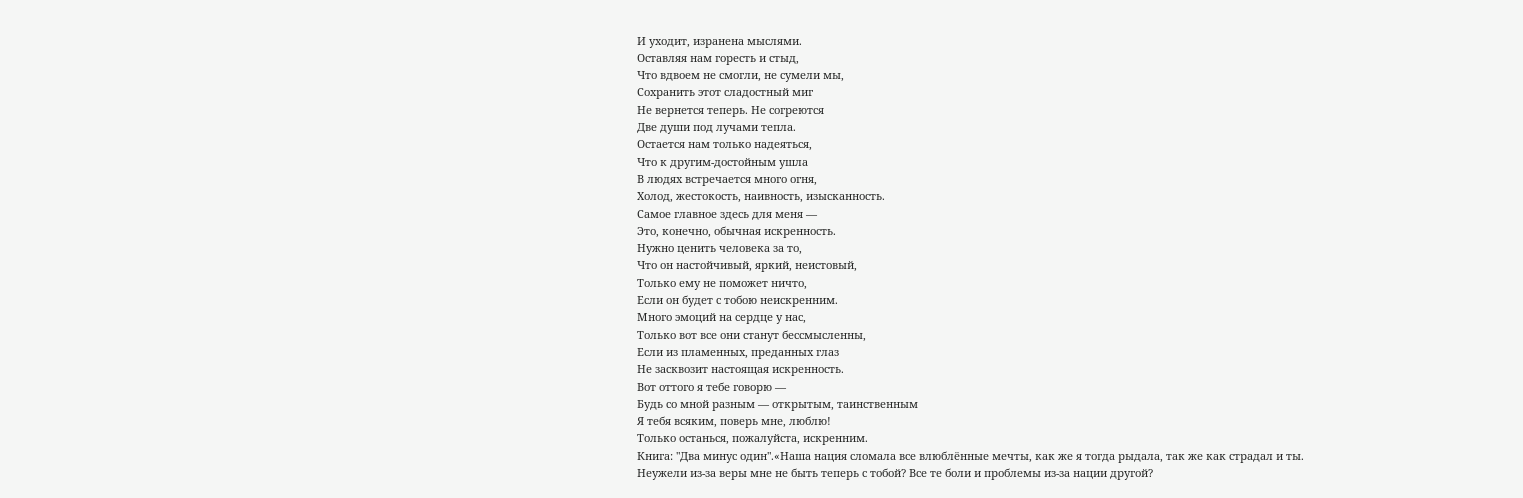И уходит, изранена мыслями.
Оставляя нам горесть и стыд,
Что вдвоем не смогли, не сумели мы,
Сохранить этот сладостный миг
Не вернется теперь. Не согреются
Две души под лучами тепла.
Остается нам только надеяться,
Что к другим-достойным ушла
В людях встречается много огня,
Холод, жестокость, наивность, изысканность.
Самое главное здесь для меня —
Это, конечно, обычная искренность.
Нужно ценить человека за то,
Что он настойчивый, яркий, неистовый,
Только ему не поможет ничто,
Если он будет с тобою неискренним.
Много эмоций на сердце у нас,
Только вот все они станут бессмысленны,
Если из пламенных, преданных глаз
Не засквозит настоящая искренность.
Вот оттого я тебе говорю —
Будь со мной разным — открытым, таинственным
Я тебя всяким, поверь мне, люблю!
Только останься, пожалуйста, искренним.
Книга: "Два минус один".«Наша нация сломала все влюблённые мечты, как же я тогда рыдала, так же как страдал и ты.
Неужели из-за веры мне не быть теперь с тобой? Все те боли и проблемы из-за нации другой?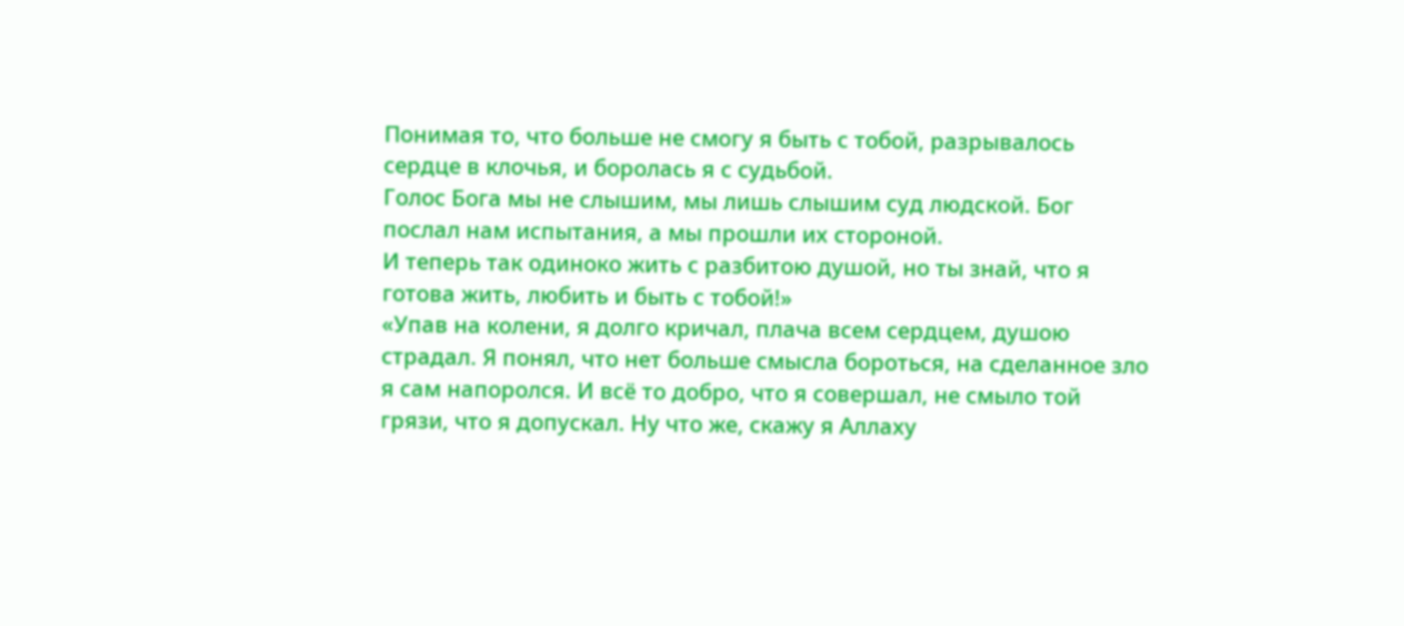Понимая то, что больше не смогу я быть с тобой, разрывалось сердце в клочья, и боролась я с судьбой.
Голос Бога мы не слышим, мы лишь слышим суд людской. Бог послал нам испытания, а мы прошли их стороной.
И теперь так одиноко жить с разбитою душой, но ты знай, что я готова жить, любить и быть с тобой!»
«Упав на колени, я долго кричал, плача всем сердцем, душою страдал. Я понял, что нет больше смысла бороться, на сделанное зло я сам напоролся. И всё то добро, что я совершал, не смыло той грязи, что я допускал. Ну что же, скажу я Аллаху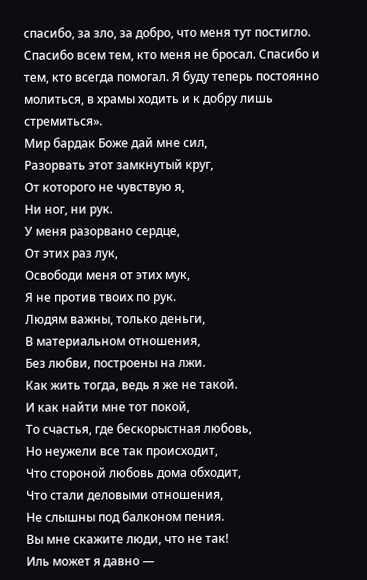спасибо, за зло, за добро, что меня тут постигло. Спасибо всем тем, кто меня не бросал. Спасибо и тем, кто всегда помогал. Я буду теперь постоянно молиться, в храмы ходить и к добру лишь стремиться».
Мир бардак Боже дай мне сил,
Разорвать этот замкнутый круг,
От которого не чувствую я,
Ни ног, ни рук.
У меня разорвано сердце,
От этих раз лук,
Освободи меня от этих мук,
Я не против твоих по рук.
Людям важны, только деньги,
В материальном отношения,
Без любви, построены на лжи.
Как жить тогда, ведь я же не такой.
И как найти мне тот покой,
То счастья, где бескорыстная любовь,
Но неужели все так происходит,
Что стороной любовь дома обходит,
Что стали деловыми отношения,
Не слышны под балконом пения.
Вы мне скажите люди, что не так!
Иль может я давно —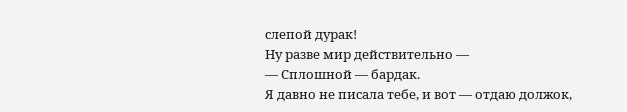слепой дурак!
Ну разве мир действительно —
— Сплошной — бардак.
Я давно не писала тебе, и вот — отдаю должок,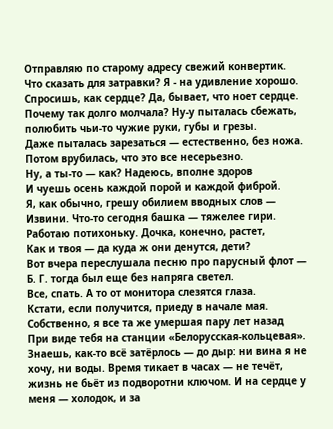Отправляю по старому адресу свежий конвертик.
Что сказать для затравки? Я - на удивление хорошо.
Спросишь, как сердце? Да, бывает, что ноет сердце.
Почему так долго молчала? Ну-у пыталась сбежать,
полюбить чьи-то чужие руки, губы и грезы.
Даже пыталась зарезаться — естественно, без ножа.
Потом врубилась, что это все несерьезно.
Ну, а ты-то — как? Надеюсь, вполне здоров
И чуешь осень каждой порой и каждой фиброй.
Я, как обычно, грешу обилием вводных слов —
Извини. Что-то сегодня башка — тяжелее гири.
Работаю потихоньку. Дочка, конечно, растет,
Как и твоя — да куда ж они денутся, дети?
Вот вчера переслушала песню про парусный флот —
Б. Г. тогда был еще без напряга светел.
Все, спать. А то от монитора слезятся глаза.
Кстати, если получится, приеду в начале мая.
Собственно, я все та же умершая пару лет назад
При виде тебя на станции «Белорусская-кольцевая».
Знаешь, как-то всё затёрлось — до дыр: ни вина я не хочу, ни воды. Время тикает в часах — не течёт, жизнь не бьёт из подворотни ключом. И на сердце у меня — холодок, и за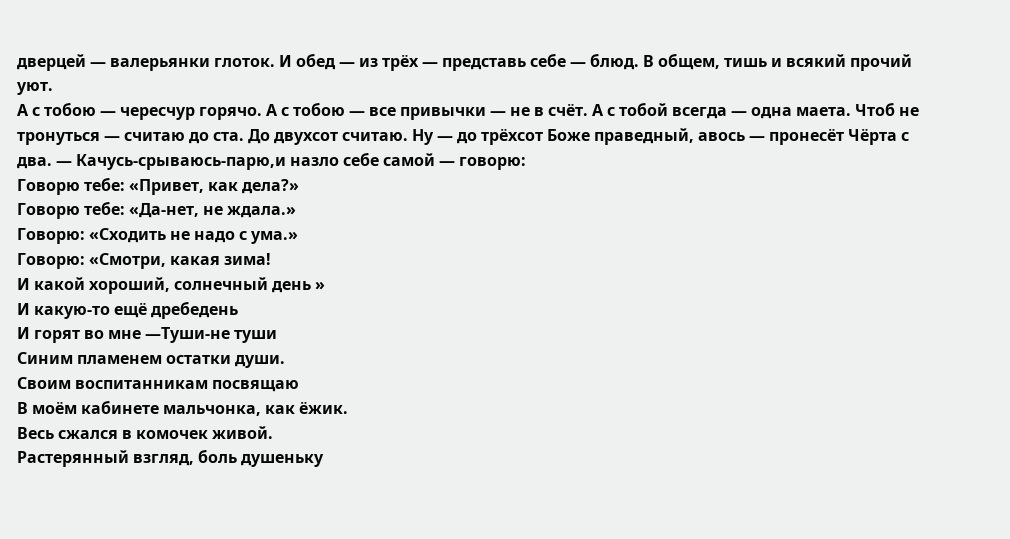дверцей — валерьянки глоток. И обед — из трёх — представь себе — блюд. В общем, тишь и всякий прочий уют.
А с тобою — чересчур горячо. А с тобою — все привычки — не в счёт. А с тобой всегда — одна маета. Чтоб не тронуться — считаю до ста. До двухсот считаю. Ну — до трёхсот Боже праведный, авось — пронесёт Чёрта с два. — Качусь-срываюсь-парю,и назло себе самой — говорю:
Говорю тебе: «Привет, как дела?»
Говорю тебе: «Да-нет, не ждала.»
Говорю: «Сходить не надо с ума.»
Говорю: «Смотри, какая зима!
И какой хороший, солнечный день »
И какую-то ещё дребедень
И горят во мне —Туши-не туши
Синим пламенем остатки души.
Своим воспитанникам посвящаю
В моём кабинете мальчонка, как ёжик.
Весь сжался в комочек живой.
Растерянный взгляд, боль душеньку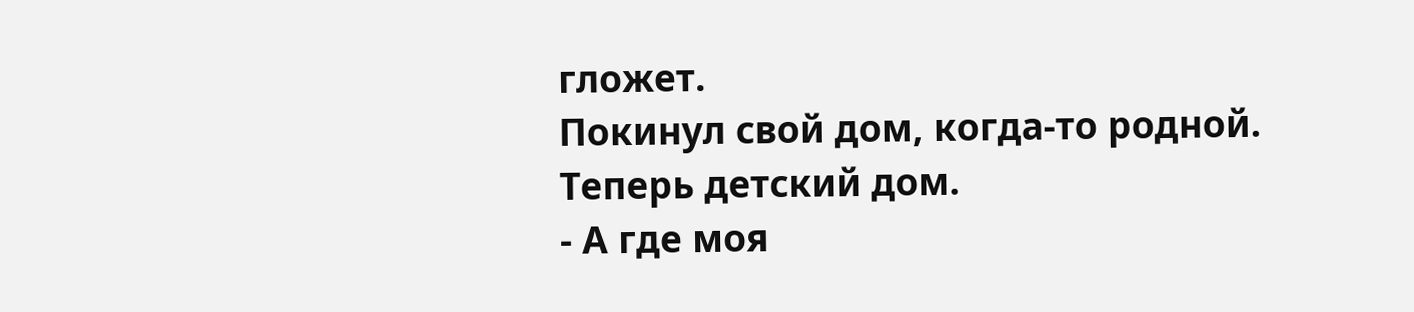гложет.
Покинул свой дом, когда-то родной.
Теперь детский дом.
- А где моя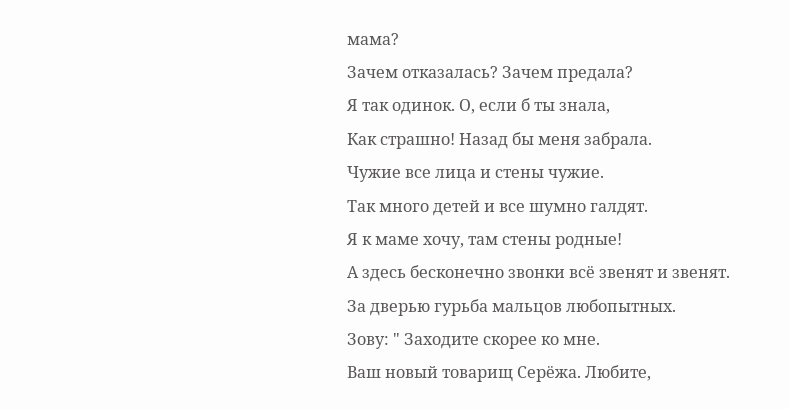мама?
Зачем отказалась? Зачем предала?
Я так одинок. О, если б ты знала,
Как страшно! Назад бы меня забрала.
Чужие все лица и стены чужие.
Так много детей и все шумно галдят.
Я к маме хочу, там стены родные!
А здесь бесконечно звонки всё звенят и звенят.
За дверью гурьба мальцов любопытных.
Зову: " Заходите скорее ко мне.
Ваш новый товарищ Серёжа. Любите,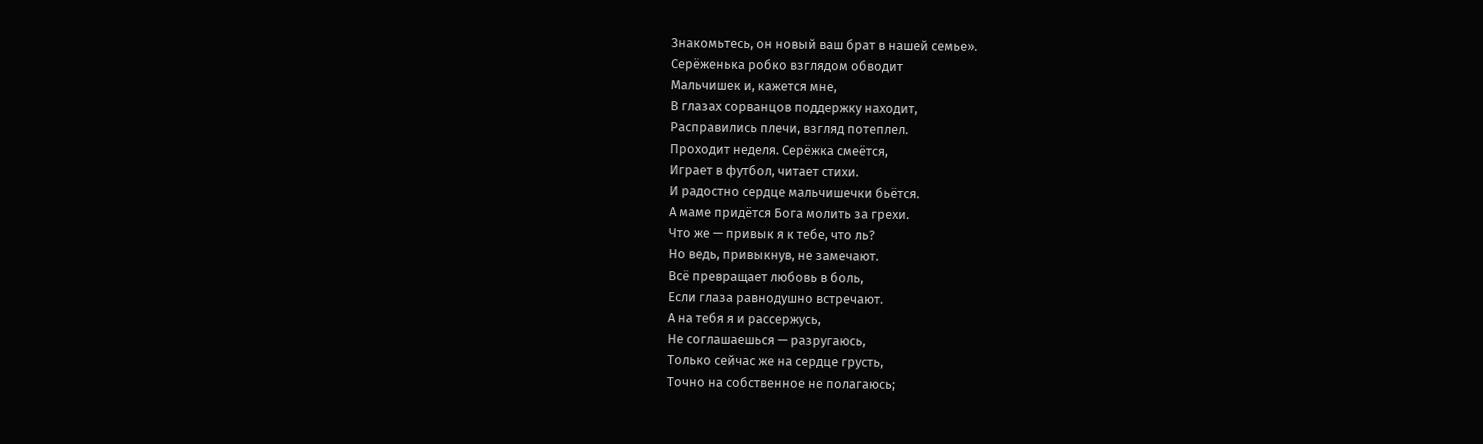Знакомьтесь, он новый ваш брат в нашей семье».
Серёженька робко взглядом обводит
Мальчишек и, кажется мне,
В глазах сорванцов поддержку находит,
Расправились плечи, взгляд потеплел.
Проходит неделя. Серёжка смеётся,
Играет в футбол, читает стихи.
И радостно сердце мальчишечки бьётся.
А маме придётся Бога молить за грехи.
Что же — привык я к тебе, что ль?
Но ведь, привыкнув, не замечают.
Всё превращает любовь в боль,
Если глаза равнодушно встречают.
А на тебя я и рассержусь,
Не соглашаешься — разругаюсь,
Только сейчас же на сердце грусть,
Точно на собственное не полагаюсь;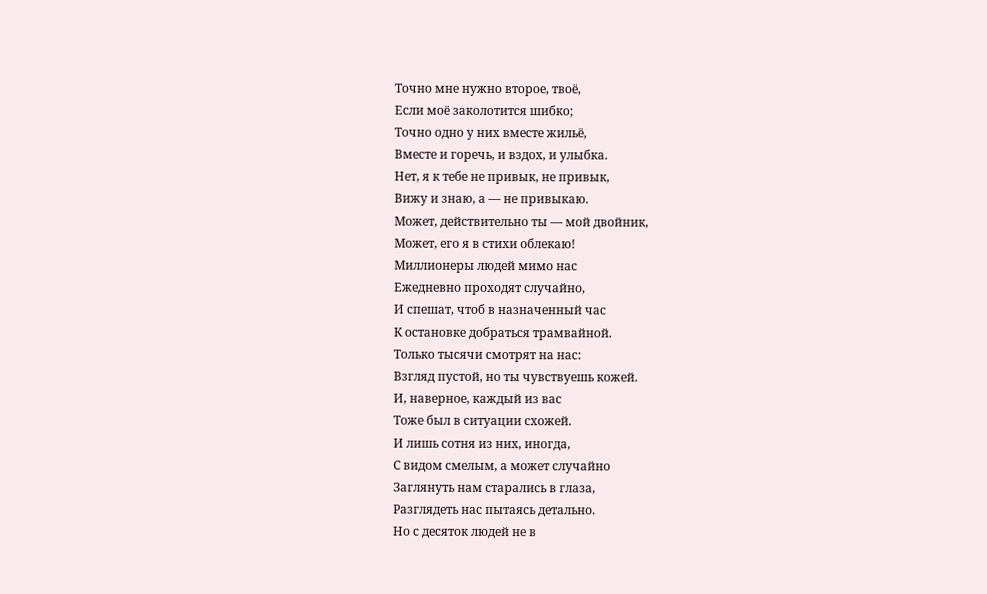Точно мне нужно второе, твоё,
Если моё заколотится шибко;
Точно одно у них вместе жильё,
Вместе и горечь, и вздох, и улыбка.
Нет, я к тебе не привык, не привык,
Вижу и знаю, а — не привыкаю.
Может, действительно ты — мой двойник,
Может, его я в стихи облекаю!
Миллионеры людей мимо нас
Ежедневно проходят случайно,
И спешат, чтоб в назначенный час
К остановке добраться трамвайной.
Только тысячи смотрят на нас:
Взгляд пустой, но ты чувствуешь кожей.
И, наверное, каждый из вас
Тоже был в ситуации схожей.
И лишь сотня из них, иногда,
С видом смелым, а может случайно
Заглянуть нам старались в глаза,
Разглядеть нас пытаясь детально.
Но с десяток людей не в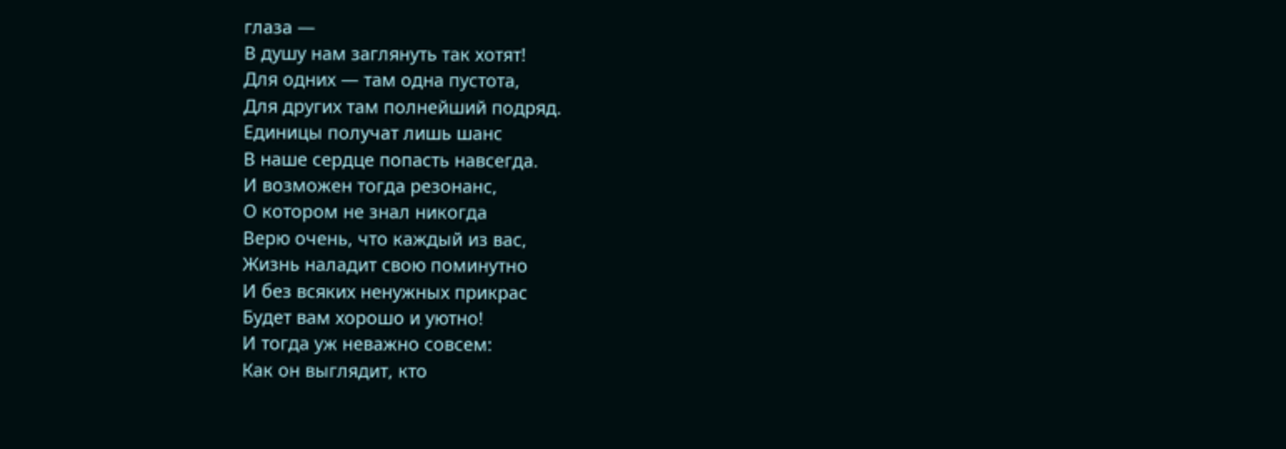глаза —
В душу нам заглянуть так хотят!
Для одних — там одна пустота,
Для других там полнейший подряд.
Единицы получат лишь шанс
В наше сердце попасть навсегда.
И возможен тогда резонанс,
О котором не знал никогда
Верю очень, что каждый из вас,
Жизнь наладит свою поминутно
И без всяких ненужных прикрас
Будет вам хорошо и уютно!
И тогда уж неважно совсем:
Как он выглядит, кто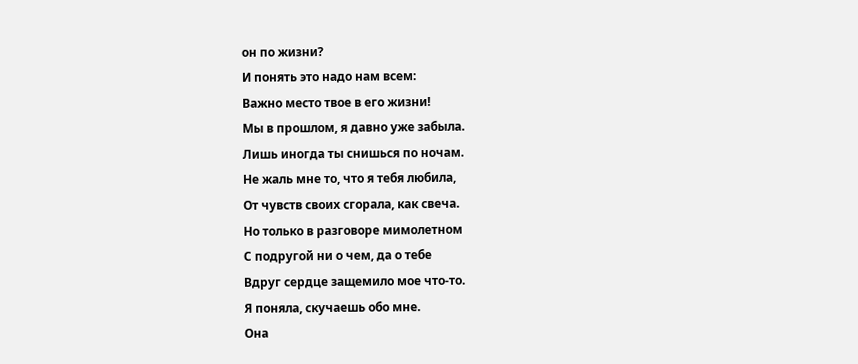он по жизни?
И понять это надо нам всем:
Важно место твое в его жизни!
Мы в прошлом, я давно уже забыла.
Лишь иногда ты снишься по ночам.
Не жаль мне то, что я тебя любила,
От чувств своих сгорала, как свеча.
Но только в разговоре мимолетном
С подругой ни о чем, да о тебе
Вдруг сердце защемило мое что-то.
Я поняла, скучаешь обо мне.
Она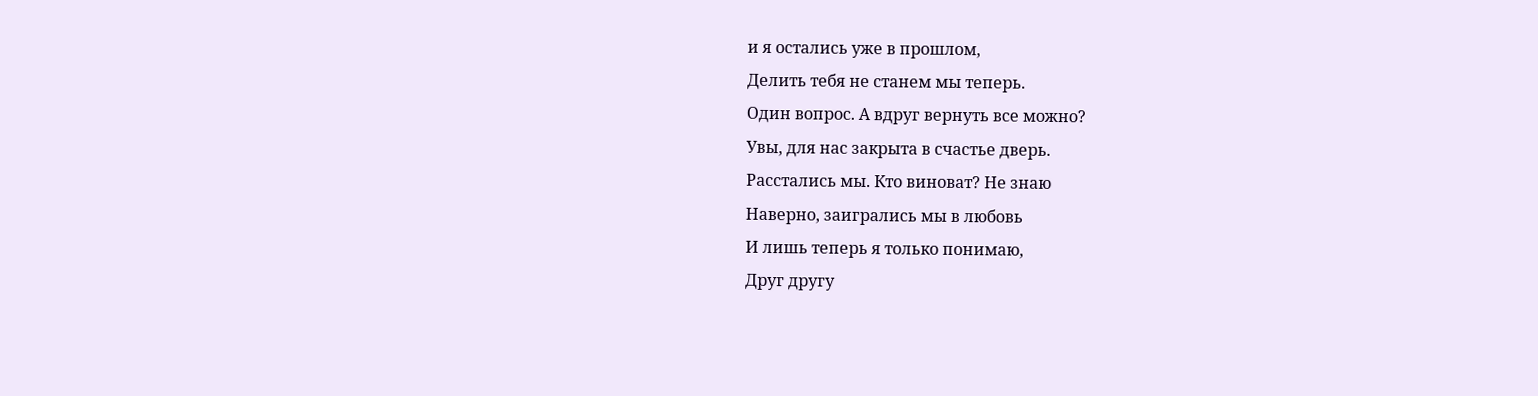и я остались уже в прошлом,
Делить тебя не станем мы теперь.
Один вопрос. А вдруг вернуть все можно?
Увы, для нас закрыта в счастье дверь.
Расстались мы. Кто виноват? Не знаю
Наверно, заигрались мы в любовь
И лишь теперь я только понимаю,
Друг другу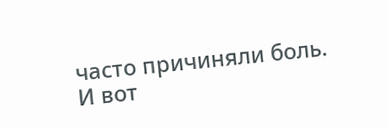часто причиняли боль.
И вот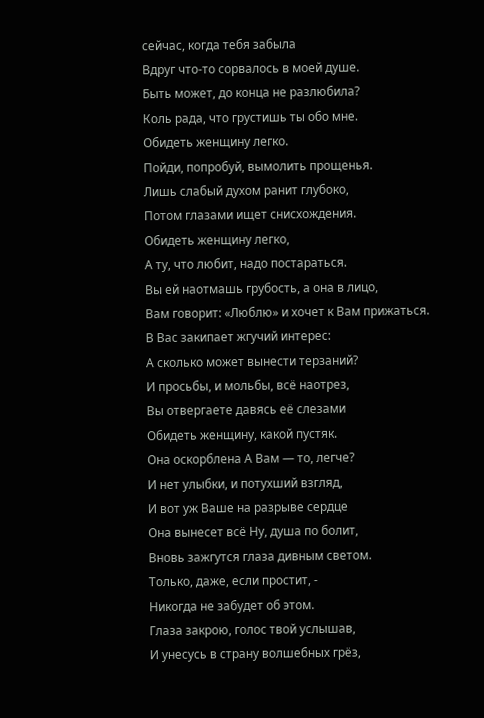сейчас, когда тебя забыла
Вдруг что-то сорвалось в моей душе.
Быть может, до конца не разлюбила?
Коль рада, что грустишь ты обо мне.
Обидеть женщину легко.
Пойди, попробуй, вымолить прощенья.
Лишь слабый духом ранит глубоко,
Потом глазами ищет снисхождения.
Обидеть женщину легко,
А ту, что любит, надо постараться.
Вы ей наотмашь грубость, а она в лицо,
Вам говорит: «Люблю» и хочет к Вам прижаться.
В Вас закипает жгучий интерес:
А сколько может вынести терзаний?
И просьбы, и мольбы, всё наотрез,
Вы отвергаете давясь её слезами
Обидеть женщину, какой пустяк.
Она оскорблена А Вам — то, легче?
И нет улыбки, и потухший взгляд,
И вот уж Ваше на разрыве сердце
Она вынесет всё Ну, душа по болит,
Вновь зажгутся глаза дивным светом.
Только, даже, если простит, -
Никогда не забудет об этом.
Глаза закрою, голос твой услышав,
И унесусь в страну волшебных грёз,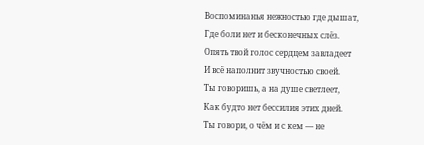Воспоминанья нежностью где дышат,
Где боли нет и бесконечных слёз.
Опять твой голос сердцем завладеет
И всё наполнит звучностью своей.
Ты говоришь, а на душе светлеет,
Как будто нет бессилия этих дней.
Ты говори, о чём и с кем — не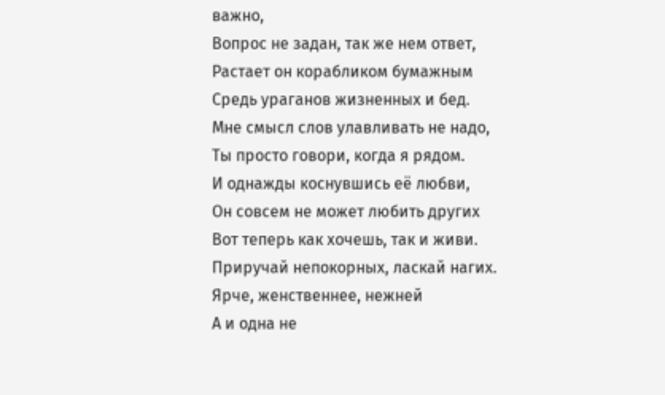важно,
Вопрос не задан, так же нем ответ,
Растает он корабликом бумажным
Средь ураганов жизненных и бед.
Мне смысл слов улавливать не надо,
Ты просто говори, когда я рядом.
И однажды коснувшись её любви,
Он совсем не может любить других
Вот теперь как хочешь, так и живи.
Приручай непокорных, ласкай нагих.
Ярче, женственнее, нежней
А и одна не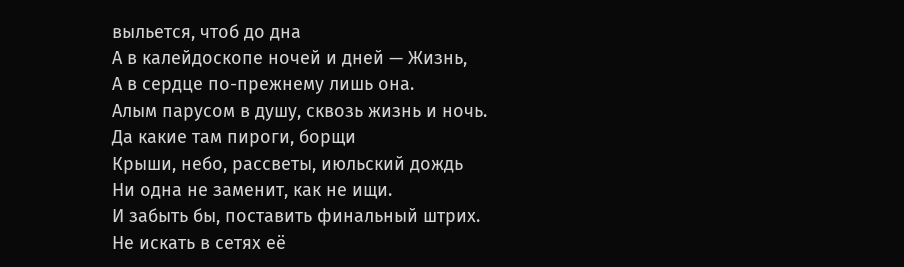выльется, чтоб до дна
А в калейдоскопе ночей и дней — Жизнь,
А в сердце по-прежнему лишь она.
Алым парусом в душу, сквозь жизнь и ночь.
Да какие там пироги, борщи
Крыши, небо, рассветы, июльский дождь
Ни одна не заменит, как не ищи.
И забыть бы, поставить финальный штрих.
Не искать в сетях её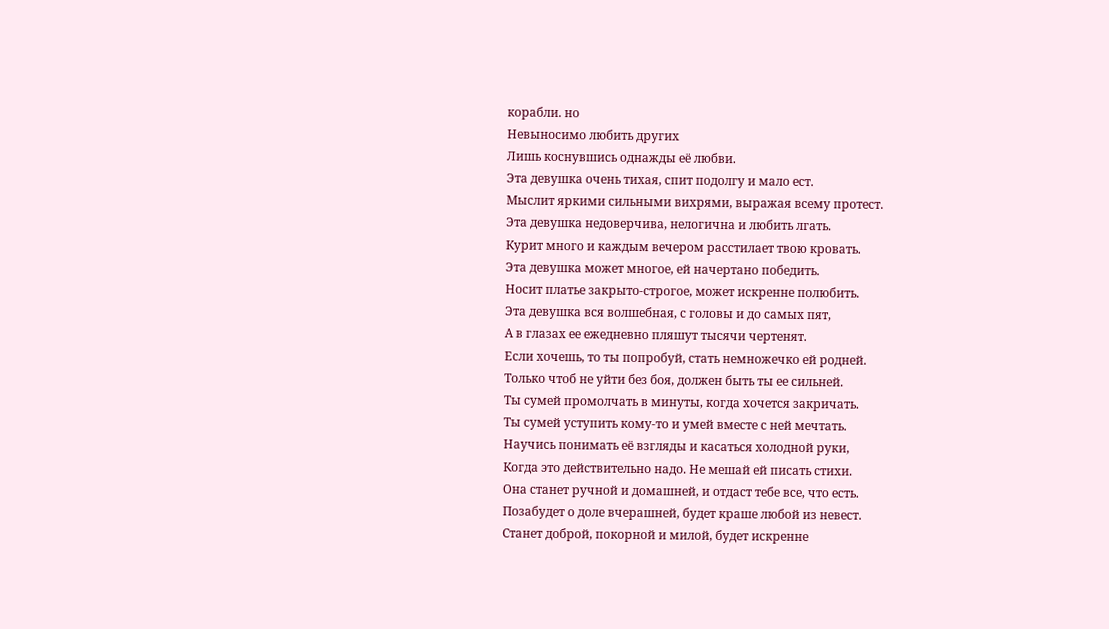корабли. но
Невыносимо любить других
Лишь коснувшись однажды её любви.
Эта девушка очень тихая, спит подолгу и мало ест.
Мыслит яркими сильными вихрями, выражая всему протест.
Эта девушка недоверчива, нелогична и любить лгать.
Курит много и каждым вечером расстилает твою кровать.
Эта девушка может многое, ей начертано победить.
Носит платье закрыто-строгое, может искренне полюбить.
Эта девушка вся волшебная, с головы и до самых пят,
А в глазах ее ежедневно пляшут тысячи чертенят.
Если хочешь, то ты попробуй, стать немножечко ей родней.
Только чтоб не уйти без боя, должен быть ты ее сильней.
Ты сумей промолчать в минуты, когда хочется закричать.
Ты сумей уступить кому-то и умей вместе с ней мечтать.
Научись понимать её взгляды и касаться холодной руки,
Когда это действительно надо. Не мешай ей писать стихи.
Она станет ручной и домашней, и отдаст тебе все, что есть.
Позабудет о доле вчерашней, будет краше любой из невест.
Станет доброй, покорной и милой, будет искренне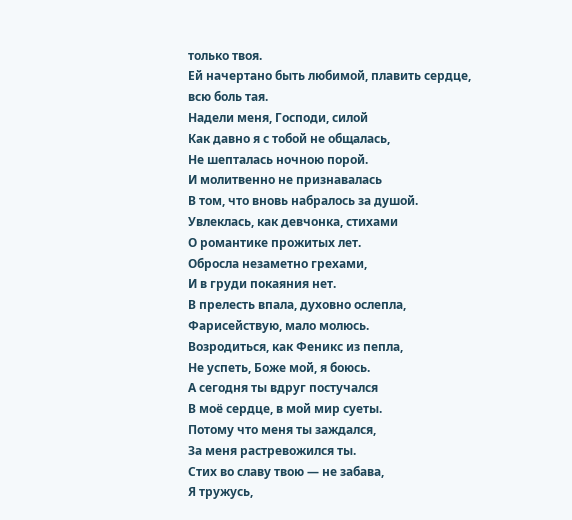только твоя.
Ей начертано быть любимой, плавить сердце, всю боль тая.
Надели меня, Господи, силой
Как давно я с тобой не общалась,
Не шепталась ночною порой.
И молитвенно не признавалась
В том, что вновь набралось за душой.
Увлеклась, как девчонка, стихами
О романтике прожитых лет.
Обросла незаметно грехами,
И в груди покаяния нет.
В прелесть впала, духовно ослепла,
Фарисействую, мало молюсь.
Возродиться, как Феникс из пепла,
Не успеть, Боже мой, я боюсь.
А сегодня ты вдруг постучался
В моё сердце, в мой мир суеты.
Потому что меня ты заждался,
За меня растревожился ты.
Стих во славу твою — не забава,
Я тружусь,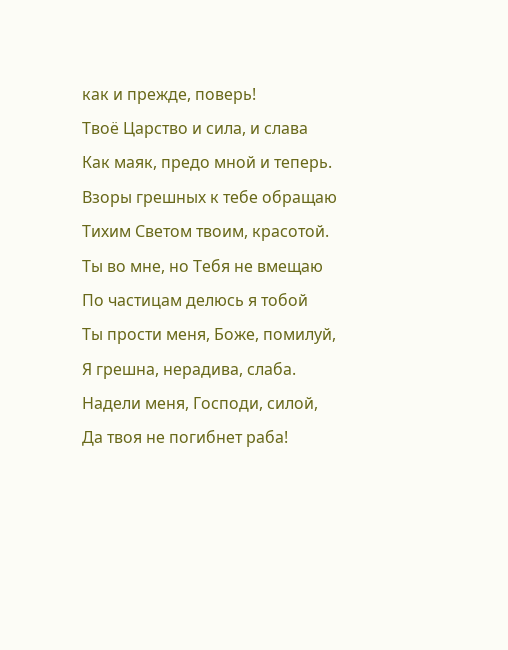как и прежде, поверь!
Твоё Царство и сила, и слава
Как маяк, предо мной и теперь.
Взоры грешных к тебе обращаю
Тихим Светом твоим, красотой.
Ты во мне, но Тебя не вмещаю
По частицам делюсь я тобой
Ты прости меня, Боже, помилуй,
Я грешна, нерадива, слаба.
Надели меня, Господи, силой,
Да твоя не погибнет раба!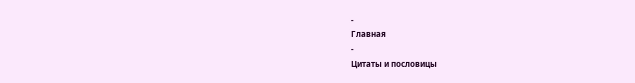-
Главная
-
Цитаты и пословицы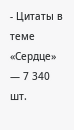- Цитаты в теме «Сердце» — 7 340 шт.